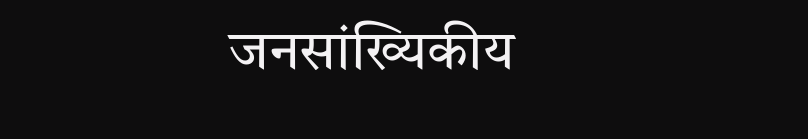जनसांख्यिकीय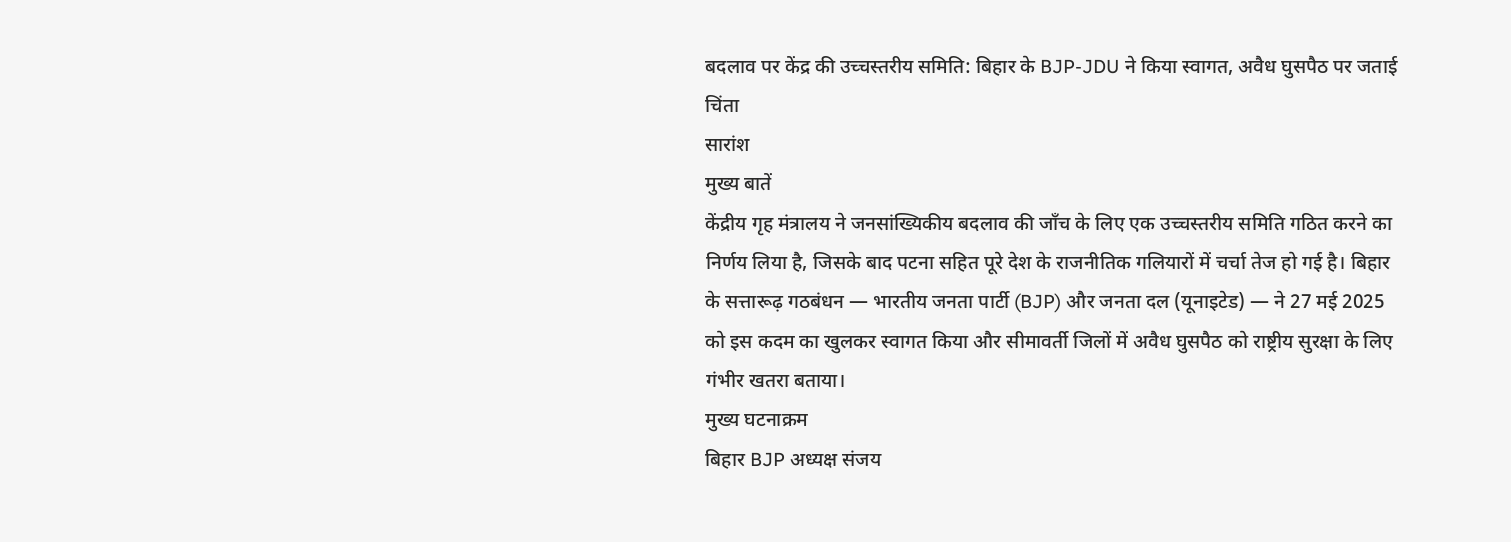बदलाव पर केंद्र की उच्चस्तरीय समिति: बिहार के BJP-JDU ने किया स्वागत, अवैध घुसपैठ पर जताई चिंता
सारांश
मुख्य बातें
केंद्रीय गृह मंत्रालय ने जनसांख्यिकीय बदलाव की जाँच के लिए एक उच्चस्तरीय समिति गठित करने का निर्णय लिया है, जिसके बाद पटना सहित पूरे देश के राजनीतिक गलियारों में चर्चा तेज हो गई है। बिहार के सत्तारूढ़ गठबंधन — भारतीय जनता पार्टी (BJP) और जनता दल (यूनाइटेड) — ने 27 मई 2025 को इस कदम का खुलकर स्वागत किया और सीमावर्ती जिलों में अवैध घुसपैठ को राष्ट्रीय सुरक्षा के लिए गंभीर खतरा बताया।
मुख्य घटनाक्रम
बिहार BJP अध्यक्ष संजय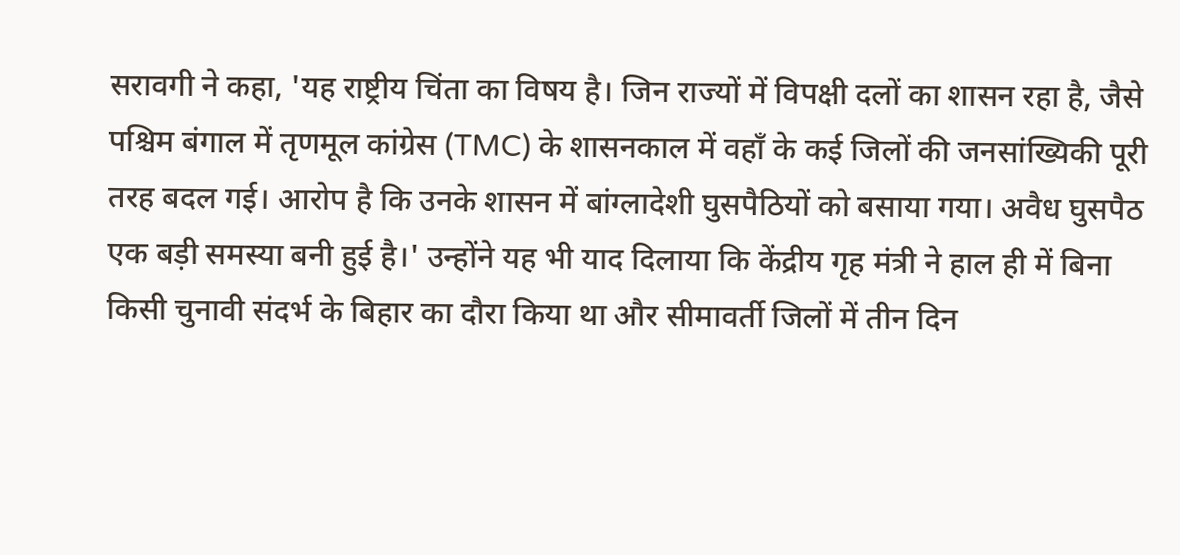सरावगी ने कहा, 'यह राष्ट्रीय चिंता का विषय है। जिन राज्यों में विपक्षी दलों का शासन रहा है, जैसे पश्चिम बंगाल में तृणमूल कांग्रेस (TMC) के शासनकाल में वहाँ के कई जिलों की जनसांख्यिकी पूरी तरह बदल गई। आरोप है कि उनके शासन में बांग्लादेशी घुसपैठियों को बसाया गया। अवैध घुसपैठ एक बड़ी समस्या बनी हुई है।' उन्होंने यह भी याद दिलाया कि केंद्रीय गृह मंत्री ने हाल ही में बिना किसी चुनावी संदर्भ के बिहार का दौरा किया था और सीमावर्ती जिलों में तीन दिन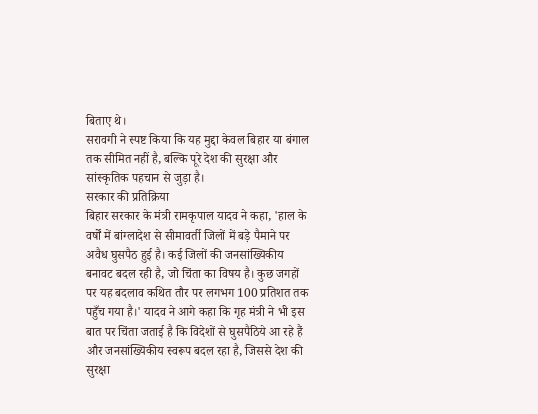बिताए थे।
सरावगी ने स्पष्ट किया कि यह मुद्दा केवल बिहार या बंगाल तक सीमित नहीं है, बल्कि पूरे देश की सुरक्षा और सांस्कृतिक पहचान से जुड़ा है।
सरकार की प्रतिक्रिया
बिहार सरकार के मंत्री रामकृपाल यादव ने कहा, 'हाल के वर्षों में बांग्लादेश से सीमावर्ती जिलों में बड़े पैमाने पर अवैध घुसपैठ हुई है। कई जिलों की जनसांख्यिकीय बनावट बदल रही है, जो चिंता का विषय है। कुछ जगहों पर यह बदलाव कथित तौर पर लगभग 100 प्रतिशत तक पहुँच गया है।' यादव ने आगे कहा कि गृह मंत्री ने भी इस बात पर चिंता जताई है कि विदेशों से घुसपैठिये आ रहे हैं और जनसांख्यिकीय स्वरूप बदल रहा है, जिससे देश की सुरक्षा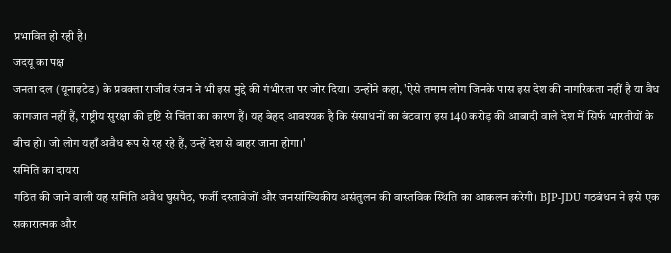प्रभावित हो रही है।
जदयू का पक्ष
जनता दल (यूनाइटेड) के प्रवक्ता राजीव रंजन ने भी इस मुद्दे की गंभीरता पर जोर दिया। उन्होंने कहा, 'ऐसे तमाम लोग जिनके पास इस देश की नागरिकता नहीं है या वैध कागजात नहीं हैं, राष्ट्रीय सुरक्षा की दृष्टि से चिंता का कारण हैं। यह बेहद आवश्यक है कि संसाधनों का बंटवारा इस 140 करोड़ की आबादी वाले देश में सिर्फ भारतीयों के बीच हो। जो लोग यहाँ अवैध रूप से रह रहे हैं, उन्हें देश से बाहर जाना होगा।'
समिति का दायरा
गठित की जाने वाली यह समिति अवैध घुसपैठ, फर्जी दस्तावेजों और जनसांख्यिकीय असंतुलन की वास्तविक स्थिति का आकलन करेगी। BJP-JDU गठबंधन ने इसे एक सकारात्मक और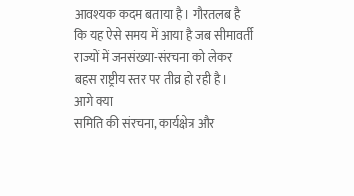आवश्यक कदम बताया है। गौरतलब है कि यह ऐसे समय में आया है जब सीमावर्ती राज्यों में जनसंख्या-संरचना को लेकर बहस राष्ट्रीय स्तर पर तीव्र हो रही है।
आगे क्या
समिति की संरचना, कार्यक्षेत्र और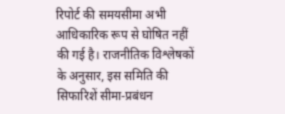रिपोर्ट की समयसीमा अभी आधिकारिक रूप से घोषित नहीं की गई है। राजनीतिक विश्लेषकों के अनुसार, इस समिति की सिफारिशें सीमा-प्रबंधन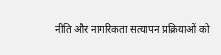नीति और नागरिकता सत्यापन प्रक्रियाओं को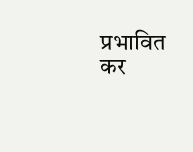प्रभावित कर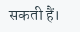सकती हैं।